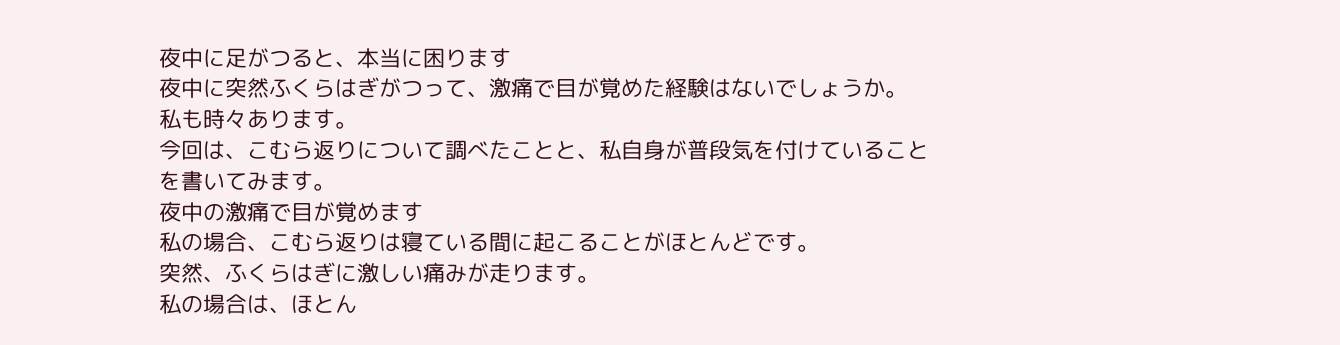夜中に足がつると、本当に困ります
夜中に突然ふくらはぎがつって、激痛で目が覚めた経験はないでしょうか。
私も時々あります。
今回は、こむら返りについて調べたことと、私自身が普段気を付けていることを書いてみます。
夜中の激痛で目が覚めます
私の場合、こむら返りは寝ている間に起こることがほとんどです。
突然、ふくらはぎに激しい痛みが走ります。
私の場合は、ほとん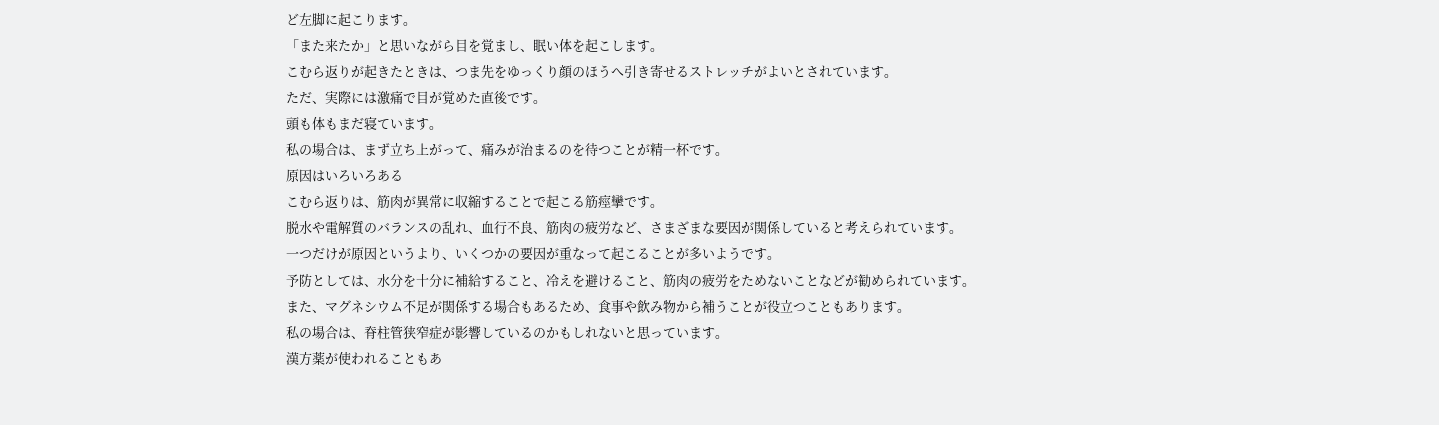ど左脚に起こります。
「また来たか」と思いながら目を覚まし、眠い体を起こします。
こむら返りが起きたときは、つま先をゆっくり顔のほうへ引き寄せるストレッチがよいとされています。
ただ、実際には激痛で目が覚めた直後です。
頭も体もまだ寝ています。
私の場合は、まず立ち上がって、痛みが治まるのを待つことが精一杯です。
原因はいろいろある
こむら返りは、筋肉が異常に収縮することで起こる筋痙攣です。
脱水や電解質のバランスの乱れ、血行不良、筋肉の疲労など、さまざまな要因が関係していると考えられています。
一つだけが原因というより、いくつかの要因が重なって起こることが多いようです。
予防としては、水分を十分に補給すること、冷えを避けること、筋肉の疲労をためないことなどが勧められています。
また、マグネシウム不足が関係する場合もあるため、食事や飲み物から補うことが役立つこともあります。
私の場合は、脊柱管狭窄症が影響しているのかもしれないと思っています。
漢方薬が使われることもあ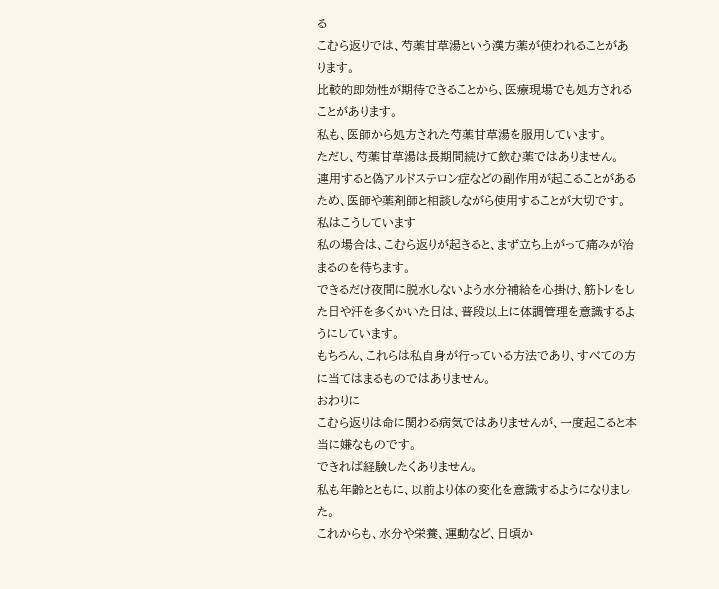る
こむら返りでは、芍薬甘草湯という漢方薬が使われることがあります。
比較的即効性が期待できることから、医療現場でも処方されることがあります。
私も、医師から処方された芍薬甘草湯を服用しています。
ただし、芍薬甘草湯は長期間続けて飲む薬ではありません。
連用すると偽アルドステロン症などの副作用が起こることがあるため、医師や薬剤師と相談しながら使用することが大切です。
私はこうしています
私の場合は、こむら返りが起きると、まず立ち上がって痛みが治まるのを待ちます。
できるだけ夜間に脱水しないよう水分補給を心掛け、筋トレをした日や汗を多くかいた日は、普段以上に体調管理を意識するようにしています。
もちろん、これらは私自身が行っている方法であり、すべての方に当てはまるものではありません。
おわりに
こむら返りは命に関わる病気ではありませんが、一度起こると本当に嫌なものです。
できれば経験したくありません。
私も年齢とともに、以前より体の変化を意識するようになりました。
これからも、水分や栄養、運動など、日頃か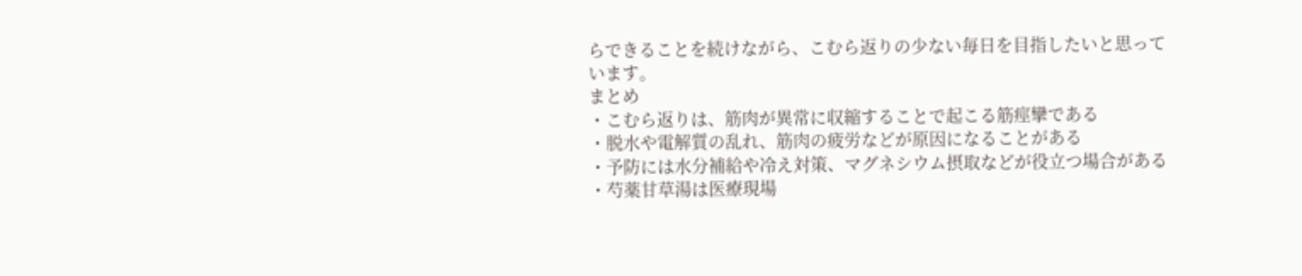らできることを続けながら、こむら返りの少ない毎日を目指したいと思っています。
まとめ
・こむら返りは、筋肉が異常に収縮することで起こる筋痙攣である
・脱水や電解質の乱れ、筋肉の疲労などが原因になることがある
・予防には水分補給や冷え対策、マグネシウム摂取などが役立つ場合がある
・芍薬甘草湯は医療現場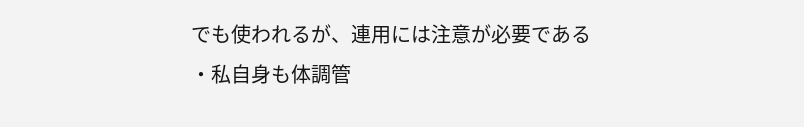でも使われるが、連用には注意が必要である
・私自身も体調管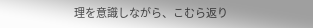理を意識しながら、こむら返り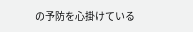の予防を心掛けている